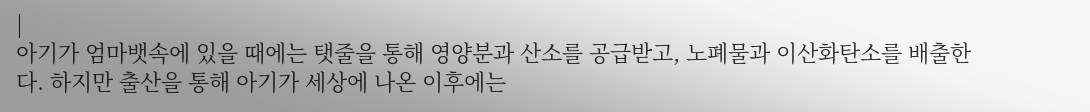|
아기가 엄마뱃속에 있을 때에는 탯줄을 통해 영양분과 산소를 공급받고, 노폐물과 이산화탄소를 배출한다. 하지만 출산을 통해 아기가 세상에 나온 이후에는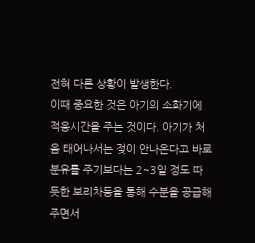전혀 다른 상황이 발생한다.
이때 중요한 것은 아기의 소화기에 적응시간을 주는 것이다. 아기가 처음 태어나서는 젖이 안나온다고 바로 분유를 주기보다는 2~3일 정도 따듯한 보리차등을 통해 수분을 공급해주면서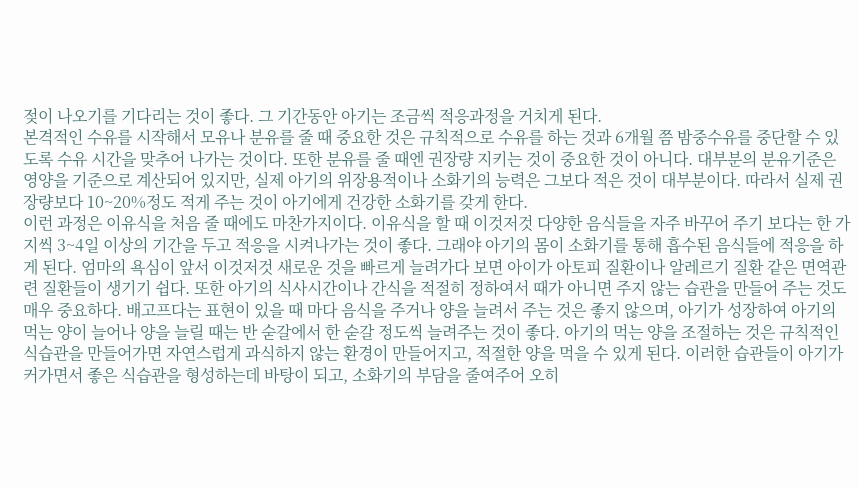젖이 나오기를 기다리는 것이 좋다. 그 기간동안 아기는 조금씩 적응과정을 거치게 된다.
본격적인 수유를 시작해서 모유나 분유를 줄 때 중요한 것은 규칙적으로 수유를 하는 것과 6개월 쯤 밤중수유를 중단할 수 있도록 수유 시간을 맞추어 나가는 것이다. 또한 분유를 줄 때엔 권장량 지키는 것이 중요한 것이 아니다. 대부분의 분유기준은 영양을 기준으로 계산되어 있지만, 실제 아기의 위장용적이나 소화기의 능력은 그보다 적은 것이 대부분이다. 따라서 실제 권장량보다 10~20%정도 적게 주는 것이 아기에게 건강한 소화기를 갖게 한다.
이런 과정은 이유식을 처음 줄 때에도 마찬가지이다. 이유식을 할 때 이것저것 다양한 음식들을 자주 바꾸어 주기 보다는 한 가지씩 3~4일 이상의 기간을 두고 적응을 시켜나가는 것이 좋다. 그래야 아기의 몸이 소화기를 통해 흡수된 음식들에 적응을 하게 된다. 엄마의 욕심이 앞서 이것저것 새로운 것을 빠르게 늘려가다 보면 아이가 아토피 질환이나 알레르기 질환 같은 면역관련 질환들이 생기기 쉽다. 또한 아기의 식사시간이나 간식을 적절히 정하여서 때가 아니면 주지 않는 습관을 만들어 주는 것도 매우 중요하다. 배고프다는 표현이 있을 때 마다 음식을 주거나 양을 늘려서 주는 것은 좋지 않으며, 아기가 성장하여 아기의 먹는 양이 늘어나 양을 늘릴 때는 반 숟갈에서 한 숟갈 정도씩 늘려주는 것이 좋다. 아기의 먹는 양을 조절하는 것은 규칙적인 식습관을 만들어가면 자연스럽게 과식하지 않는 환경이 만들어지고, 적절한 양을 먹을 수 있게 된다. 이러한 습관들이 아기가 커가면서 좋은 식습관을 형성하는데 바탕이 되고, 소화기의 부담을 줄여주어 오히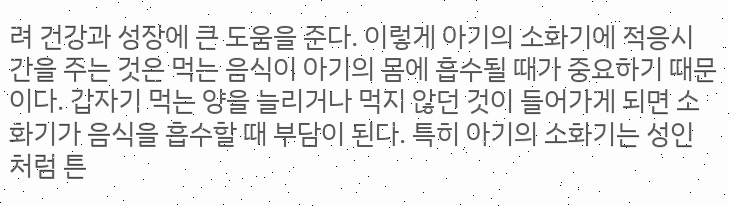려 건강과 성장에 큰 도움을 준다. 이렇게 아기의 소화기에 적응시간을 주는 것은 먹는 음식이 아기의 몸에 흡수될 때가 중요하기 때문이다. 갑자기 먹는 양을 늘리거나 먹지 않던 것이 들어가게 되면 소화기가 음식을 흡수할 때 부담이 된다. 특히 아기의 소화기는 성인처럼 튼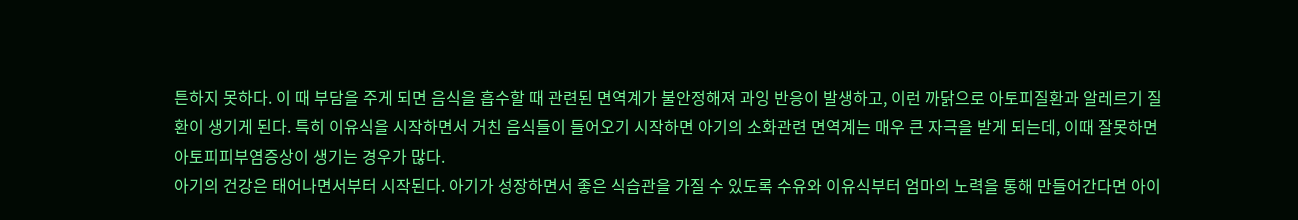튼하지 못하다. 이 때 부담을 주게 되면 음식을 흡수할 때 관련된 면역계가 불안정해져 과잉 반응이 발생하고, 이런 까닭으로 아토피질환과 알레르기 질환이 생기게 된다. 특히 이유식을 시작하면서 거친 음식들이 들어오기 시작하면 아기의 소화관련 면역계는 매우 큰 자극을 받게 되는데, 이때 잘못하면 아토피피부염증상이 생기는 경우가 많다.
아기의 건강은 태어나면서부터 시작된다. 아기가 성장하면서 좋은 식습관을 가질 수 있도록 수유와 이유식부터 엄마의 노력을 통해 만들어간다면 아이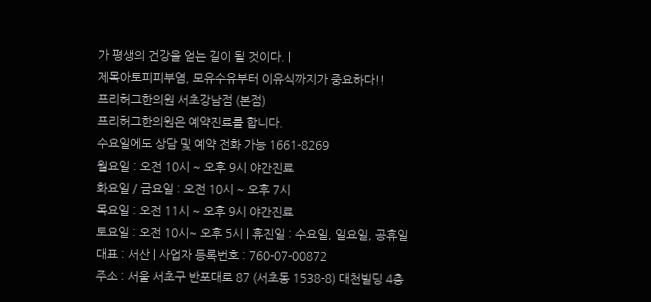가 평생의 건강을 얻는 길이 될 것이다. |
제목아토피피부염, 모유수유부터 이유식까지가 중요하다!!
프리허그한의원 서초강남점 (본점)
프리허그한의원은 예약진료를 합니다.
수요일에도 상담 및 예약 전화 가능 1661-8269
월요일 : 오전 10시 ~ 오후 9시 야간진료
화요일 / 금요일 : 오전 10시 ~ 오후 7시
목요일 : 오전 11시 ~ 오후 9시 야간진료
토요일 : 오전 10시~ 오후 5시 | 휴진일 : 수요일, 일요일, 공휴일
대표 : 서산 | 사업자 등록번호 : 760-07-00872
주소 : 서울 서초구 반포대로 87 (서초동 1538-8) 대천빌딩 4층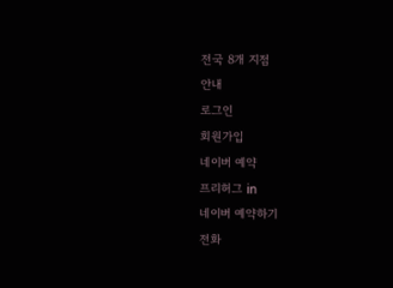전국 8개 지점
안내
로그인
회원가입
네이버 예약
프리허그 in
네이버 예약하기
전화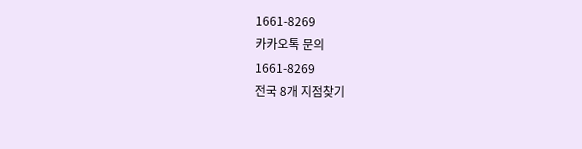1661-8269
카카오톡 문의
1661-8269
전국 8개 지점찾기